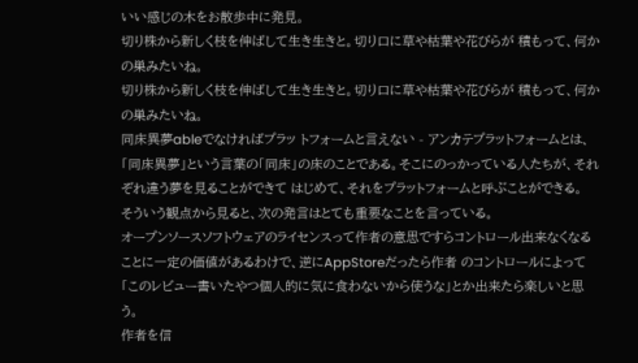いい感じの木をお散歩中に発見。
切り株から新しく枝を伸ばして生き生きと。切り口に草や枯葉や花びらが 積もって、何かの巣みたいね。
切り株から新しく枝を伸ばして生き生きと。切り口に草や枯葉や花びらが 積もって、何かの巣みたいね。
同床異夢ableでなければプラッ トフォームと言えない - アンカテプラットフォームとは、「同床異夢」という言葉の「同床」の床のことである。そこにのっかっている人たちが、それぞれ違う夢を見ることができて はじめて、それをプラットフォームと呼ぶことができる。
そういう観点から見ると、次の発言はとても重要なことを言っている。
オープンソースソフトウェアのライセンスって作者の意思ですらコントロール出来なくなることに一定の価値があるわけで、逆にAppStoreだったら作者 のコントロールによって「このレビュー書いたやつ個人的に気に食わないから使うな」とか出来たら楽しいと思う。
作者を信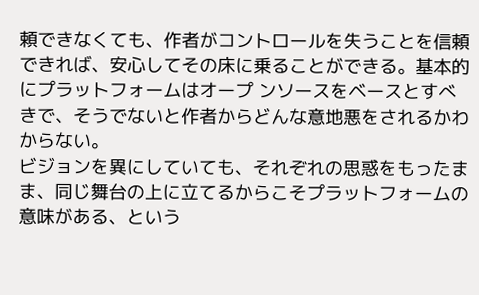頼できなくても、作者がコントロールを失うことを信頼できれば、安心してその床に乗ることができる。基本的にプラットフォームはオープ ンソースをベースとすべきで、そうでないと作者からどんな意地悪をされるかわからない。
ビジョンを異にしていても、それぞれの思惑をもったまま、同じ舞台の上に立てるからこそプラットフォームの意味がある、という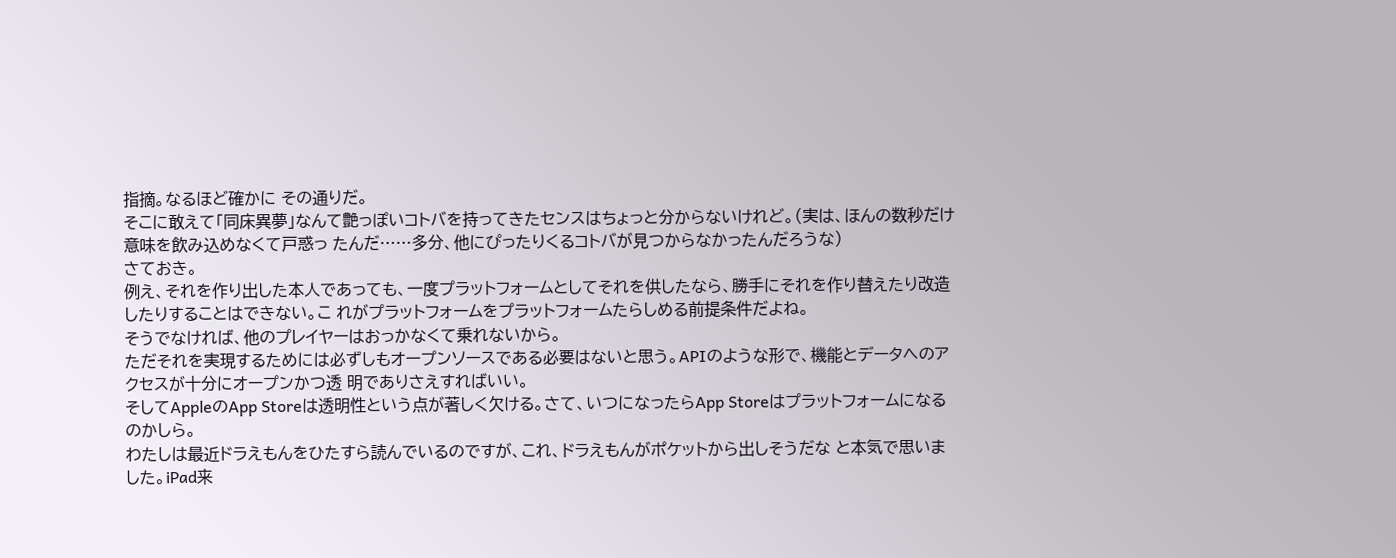指摘。なるほど確かに その通りだ。
そこに敢えて「同床異夢」なんて艶っぽいコトバを持ってきたセンスはちょっと分からないけれど。(実は、ほんの数秒だけ意味を飲み込めなくて戸惑っ たんだ……多分、他にぴったりくるコトバが見つからなかったんだろうな)
さておき。
例え、それを作り出した本人であっても、一度プラットフォームとしてそれを供したなら、勝手にそれを作り替えたり改造したりすることはできない。こ れがプラットフォームをプラットフォームたらしめる前提条件だよね。
そうでなければ、他のプレイヤーはおっかなくて乗れないから。
ただそれを実現するためには必ずしもオープンソースである必要はないと思う。APIのような形で、機能とデータへのアクセスが十分にオープンかつ透 明でありさえすればいい。
そしてAppleのApp Storeは透明性という点が著しく欠ける。さて、いつになったらApp Storeはプラットフォームになるのかしら。
わたしは最近ドラえもんをひたすら読んでいるのですが、これ、ドラえもんがポケットから出しそうだな と本気で思いました。iPad来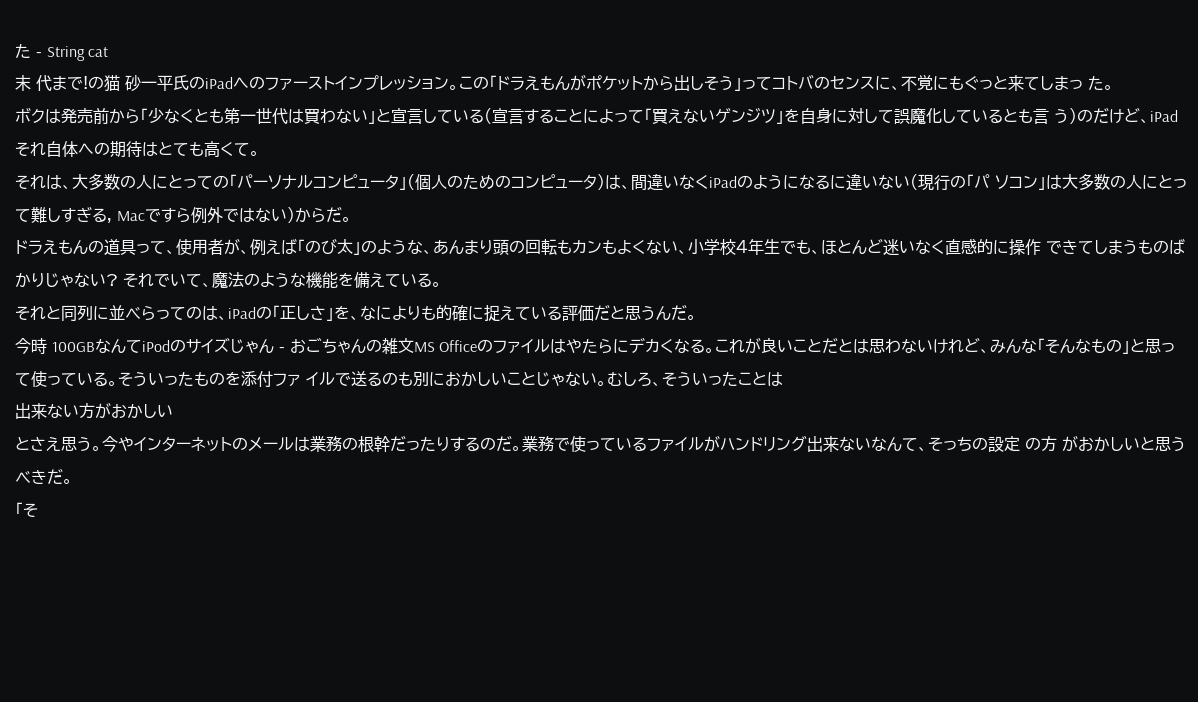た - String cat
末 代まで!の猫 砂一平氏のiPadへのファーストインプレッション。この「ドラえもんがポケットから出しそう」ってコトバのセンスに、不覚にもぐっと来てしまっ た。
ボクは発売前から「少なくとも第一世代は買わない」と宣言している(宣言することによって「買えないゲンジツ」を自身に対して誤魔化しているとも言 う)のだけど、iPadそれ自体への期待はとても高くて。
それは、大多数の人にとっての「パーソナルコンピュータ」(個人のためのコンピュータ)は、間違いなくiPadのようになるに違いない(現行の「パ ソコン」は大多数の人にとって難しすぎる, Macですら例外ではない)からだ。
ドラえもんの道具って、使用者が、例えば「のび太」のような、あんまり頭の回転もカンもよくない、小学校4年生でも、ほとんど迷いなく直感的に操作 できてしまうものばかりじゃない? それでいて、魔法のような機能を備えている。
それと同列に並べらってのは、iPadの「正しさ」を、なによりも的確に捉えている評価だと思うんだ。
今時 100GBなんてiPodのサイズじゃん - おごちゃんの雑文MS Officeのファイルはやたらにデカくなる。これが良いことだとは思わないけれど、みんな「そんなもの」と思って使っている。そういったものを添付ファ イルで送るのも別におかしいことじゃない。むしろ、そういったことは
出来ない方がおかしい
とさえ思う。今やインターネットのメールは業務の根幹だったりするのだ。業務で使っているファイルがハンドリング出来ないなんて、そっちの設定 の方 がおかしいと思うべきだ。
「そ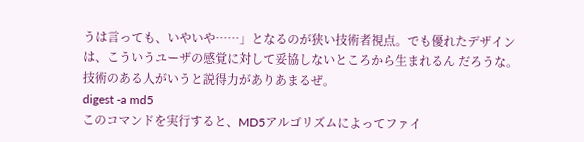うは言っても、いやいや……」となるのが狭い技術者視点。でも優れたデザインは、こういうユーザの感覚に対して妥協しないところから生まれるん だろうな。
技術のある人がいうと説得力がありあまるぜ。
digest -a md5
このコマンドを実行すると、MD5アルゴリズムによってファイ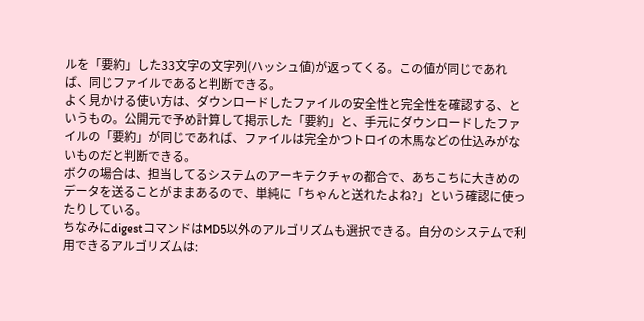ルを「要約」した33文字の文字列(ハッシュ値)が返ってくる。この値が同じであれば、同じファイルであると判断できる。
よく見かける使い方は、ダウンロードしたファイルの安全性と完全性を確認する、というもの。公開元で予め計算して掲示した「要約」と、手元にダウンロードしたファイルの「要約」が同じであれば、ファイルは完全かつトロイの木馬などの仕込みがないものだと判断できる。
ボクの場合は、担当してるシステムのアーキテクチャの都合で、あちこちに大きめのデータを送ることがままあるので、単純に「ちゃんと送れたよね?」という確認に使ったりしている。
ちなみにdigestコマンドはMD5以外のアルゴリズムも選択できる。自分のシステムで利用できるアルゴリズムは: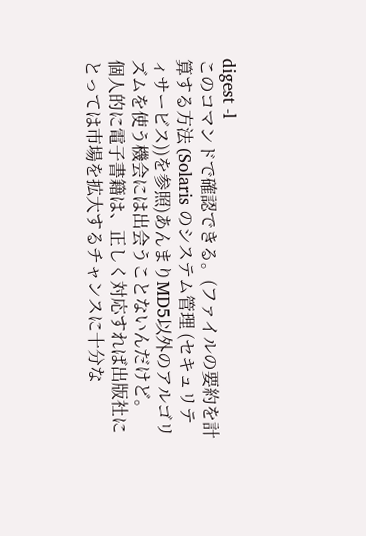digest -l
このコマンドで確認できる。(ファイルの要約を計算する方法 (Solaris のシステム管理 (セキュリティサービス))を参照)あんまりMD5以外のアルゴリズムを使う機会には出会うことないんだけど。
個人的に電子書籍は、正しく対応すれば出版社にとっては市場を拡大するチャンスに十分な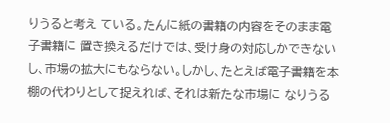りうると考え ている。たんに紙の書籍の内容をそのまま電子書籍に 置き換えるだけでは、受け身の対応しかできないし、市場の拡大にもならない。しかし、たとえば電子書籍を本棚の代わりとして捉えれば、それは新たな市場に なりうる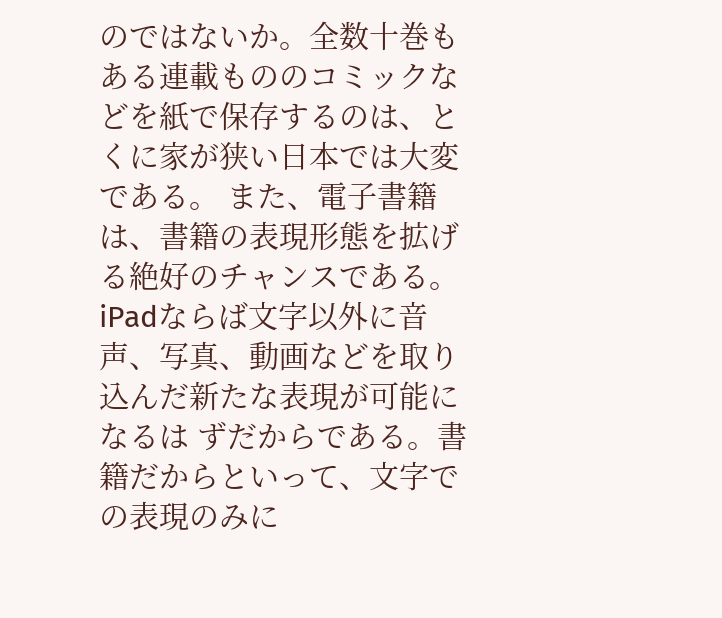のではないか。全数十巻もある連載もののコミックなどを紙で保存するのは、とくに家が狭い日本では大変である。 また、電子書籍は、書籍の表現形態を拡げる絶好のチャンスである。iPadならば文字以外に音声、写真、動画などを取り込んだ新たな表現が可能になるは ずだからである。書籍だからといって、文字での表現のみに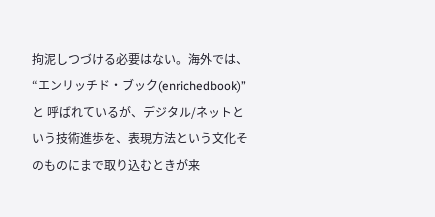拘泥しつづける必要はない。海外では、“エンリッチド・ブック(enrichedbook)”と 呼ばれているが、デジタル/ネットという技術進歩を、表現方法という文化そのものにまで取り込むときが来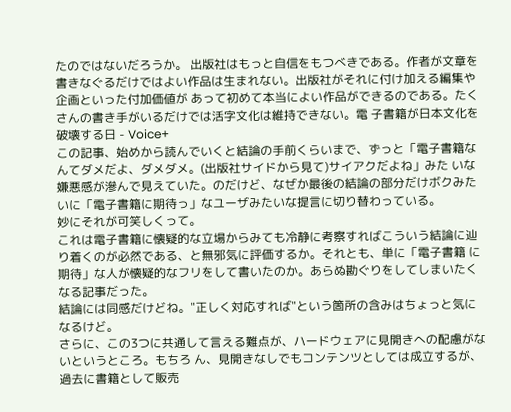たのではないだろうか。 出版社はもっと自信をもつべきである。作者が文章を書きなぐるだけではよい作品は生まれない。出版社がそれに付け加える編集や企画といった付加価値が あって初めて本当によい作品ができるのである。たくさんの書き手がいるだけでは活字文化は維持できない。電 子書籍が日本文化を破壊する日 - Voice+
この記事、始めから読んでいくと結論の手前くらいまで、ずっと「電子書籍なんてダメだよ、ダメダメ。(出版社サイドから見て)サイアクだよね」みた いな嫌悪感が滲んで見えていた。のだけど、なぜか最後の結論の部分だけボクみたいに「電子書籍に期待っ」なユーザみたいな提言に切り替わっている。
妙にそれが可笑しくって。
これは電子書籍に懐疑的な立場からみても冷静に考察すればこういう結論に辿り着くのが必然である、と無邪気に評価するか。それとも、単に「電子書籍 に期待」な人が懐疑的なフリをして書いたのか。あらぬ勘ぐりをしてしまいたくなる記事だった。
結論には同感だけどね。"正しく対応すれば"という箇所の含みはちょっと気になるけど。
さらに、この3つに共通して言える難点が、ハードウェアに見開きへの配慮がないというところ。もちろ ん、見開きなしでもコンテンツとしては成立するが、 過去に書籍として販売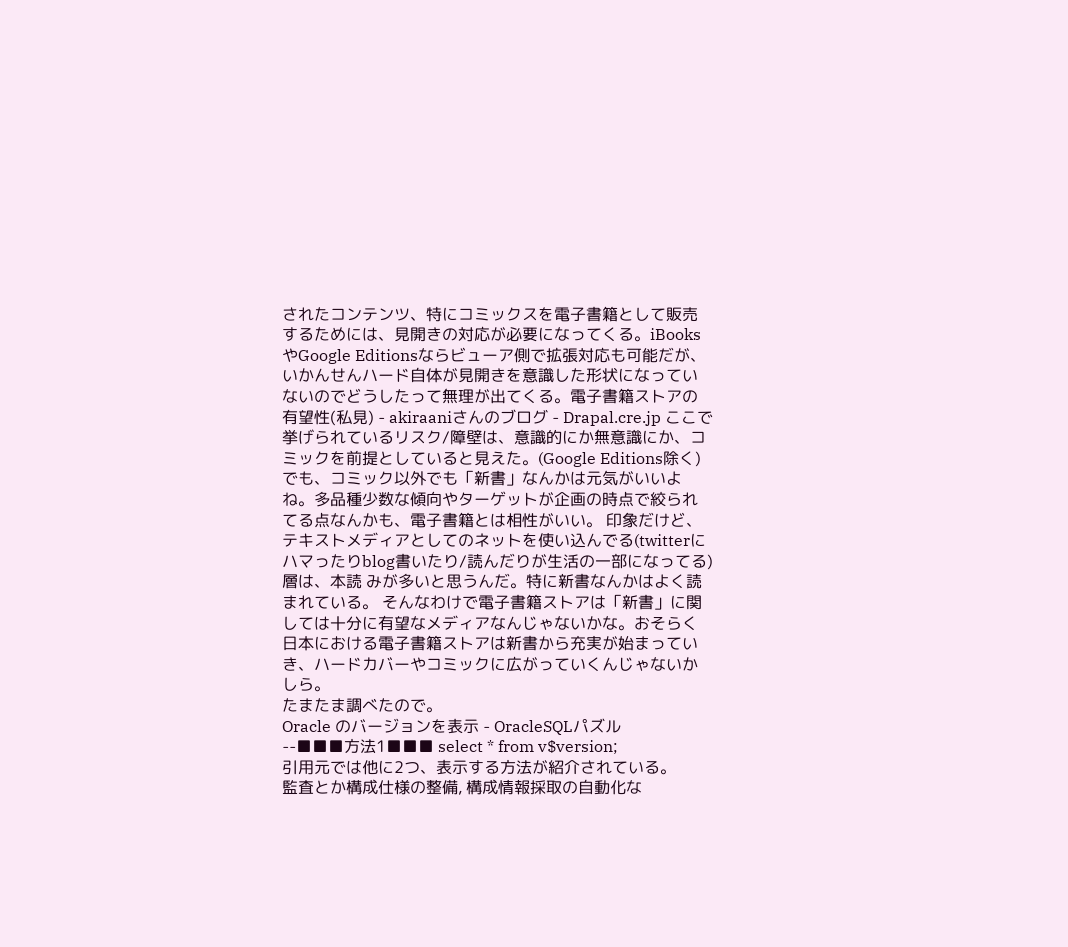されたコンテンツ、特にコミックスを電子書籍として販売するためには、見開きの対応が必要になってくる。iBooksやGoogle Editionsならビューア側で拡張対応も可能だが、いかんせんハード自体が見開きを意識した形状になっていないのでどうしたって無理が出てくる。電子書籍ストアの有望性(私見) - akiraaniさんのブログ - Drapal.cre.jp ここで挙げられているリスク/障壁は、意識的にか無意識にか、コミックを前提としていると見えた。(Google Editions除く) でも、コミック以外でも「新書」なんかは元気がいいよね。多品種少数な傾向やターゲットが企画の時点で絞られてる点なんかも、電子書籍とは相性がいい。 印象だけど、テキストメディアとしてのネットを使い込んでる(twitterにハマったりblog書いたり/読んだりが生活の一部になってる)層は、本読 みが多いと思うんだ。特に新書なんかはよく読まれている。 そんなわけで電子書籍ストアは「新書」に関しては十分に有望なメディアなんじゃないかな。おそらく日本における電子書籍ストアは新書から充実が始まってい き、ハードカバーやコミックに広がっていくんじゃないかしら。
たまたま調べたので。
Oracle のバージョンを表示 - OracleSQLパズル
--■■■方法1■■■ select * from v$version;
引用元では他に2つ、表示する方法が紹介されている。
監査とか構成仕様の整備, 構成情報採取の自動化な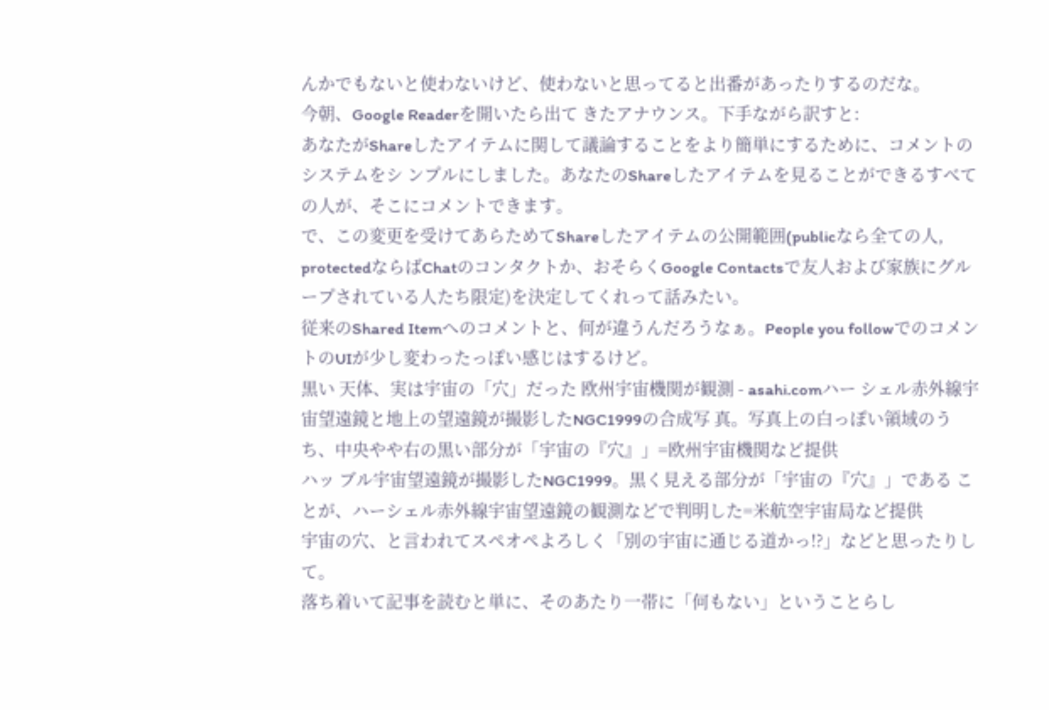んかでもないと使わないけど、使わないと思ってると出番があったりするのだな。
今朝、Google Readerを開いたら出て きたアナウンス。下手ながら訳すと:
あなたがShareしたアイテムに関して議論することをより簡単にするために、コメントのシステムをシ ンプルにしました。あなたのShareしたアイテムを見ることができるすべての人が、そこにコメントできます。
で、この変更を受けてあらためてShareしたアイテムの公開範囲(publicなら全ての人, protectedならばChatのコンタクトか、おそらくGoogle Contactsで友人および家族にグループされている人たち限定)を決定してくれって話みたい。
従来のShared Itemへのコメントと、何が違うんだろうなぁ。People you followでのコメントのUIが少し変わったっぽい感じはするけど。
黒い 天体、実は宇宙の「穴」だった 欧州宇宙機関が観測 - asahi.comハー シェル赤外線宇宙望遠鏡と地上の望遠鏡が撮影したNGC1999の合成写 真。写真上の白っぽい領域のうち、中央やや右の黒い部分が「宇宙の『穴』」=欧州宇宙機関など提供
ハッ ブル宇宙望遠鏡が撮影したNGC1999。黒く見える部分が「宇宙の『穴』」である ことが、ハーシェル赤外線宇宙望遠鏡の観測などで判明した=米航空宇宙局など提供
宇宙の穴、と言われてスペオペよろしく「別の宇宙に通じる道かっ!?」などと思ったりして。
落ち着いて記事を読むと単に、そのあたり一帯に「何もない」ということらし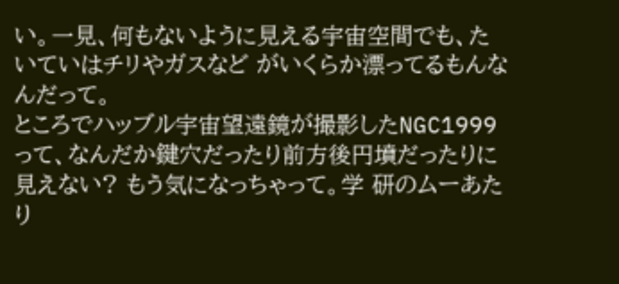い。一見、何もないように見える宇宙空間でも、たいていはチリやガスなど がいくらか漂ってるもんなんだって。
ところでハッブル宇宙望遠鏡が撮影したNGC1999って、なんだか鍵穴だったり前方後円墳だったりに見えない? もう気になっちゃって。学 研のムーあたり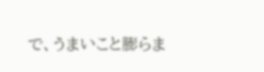で、うまいこと膨らま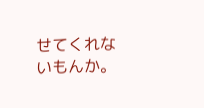せてくれないもんか。